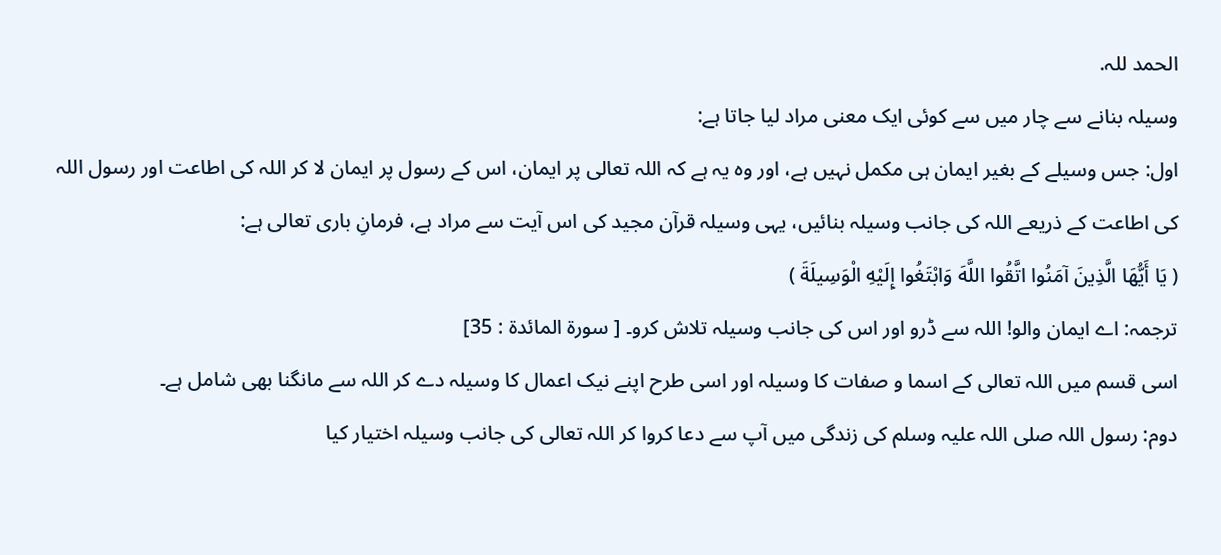الحمد للہ.
وسیلہ بنانے سے چار میں سے کوئی ایک معنی مراد لیا جاتا ہے:
اول: جس وسیلے کے بغیر ایمان ہی مکمل نہیں ہے، اور وہ یہ ہے کہ اللہ تعالی پر ایمان، اس کے رسول پر ایمان لا کر اللہ کی اطاعت اور رسول اللہ کی اطاعت کے ذریعے اللہ کی جانب وسیلہ بنائیں، یہی وسیلہ قرآن مجید کی اس آیت سے مراد ہے، فرمانِ باری تعالی ہے:
( يَا أَيُّهَا الَّذِينَ آمَنُوا اتَّقُوا اللَّهَ وَابْتَغُوا إِلَيْهِ الْوَسِيلَةَ )
ترجمہ: اے ایمان والو! اللہ سے ڈرو اور اس کی جانب وسیلہ تلاش کرو۔ [ سورة المائدة : 35]
اسی قسم میں اللہ تعالی کے اسما و صفات کا وسیلہ اور اسی طرح اپنے نیک اعمال کا وسیلہ دے کر اللہ سے مانگنا بھی شامل ہے۔
دوم: رسول اللہ صلی اللہ علیہ وسلم کی زندگی میں آپ سے دعا کروا کر اللہ تعالی کی جانب وسیلہ اختیار کیا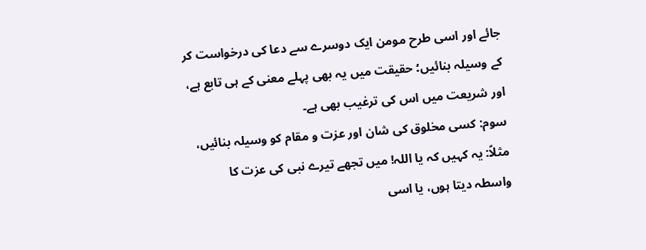جائے اور اسی طرح مومن ایک دوسرے سے دعا کی درخواست کر کے وسیلہ بنائیں؛ حقیقت میں یہ بھی پہلے معنی کے ہی تابع ہے، اور شریعت میں اس کی ترغیب بھی ہے۔
سوم: کسی مخلوق کی شان اور عزت و مقام کو وسیلہ بنائیں، مثلاً: یہ کہیں کہ یا اللہ! میں تجھے تیرے نبی کی عزت کا واسطہ دیتا ہوں، یا اسی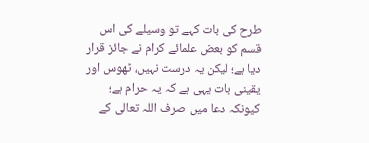طرح کی بات کہے تو وسیلے کی اس قسم کو بعض علمائے کرام نے جائز قرار دیا ہے؛ لیکن یہ درست نہیں، ٹھوس اور یقینی بات یہی ہے کہ یہ حرام ہے؛ کیونکہ دعا میں صرف اللہ تعالی کے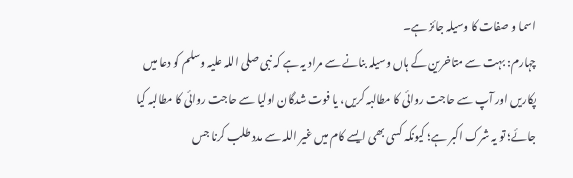اسما و صفات کا وسیلہ جائز ہے۔
چہارم: بہت سے متاخرین کے ہاں وسیلہ بنانے سے مراد یہ ہے کہ نبی صلی اللہ علیہ وسلم کو دعا میں پکاریں اور آپ سے حاجت روائی کا مطالبہ کریں، یا فوت شدگان اولیا سے حاجت روائی کا مطالبہ کیا جائے؛ تو یہ شرک اکبر ہے؛ کیونکہ کسی بھی ایسے کام میں غیر اللہ سے مدد طلب کرنا جس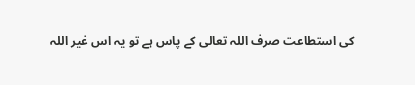کی استطاعت صرف اللہ تعالی کے پاس ہے تو یہ اس غیر اللہ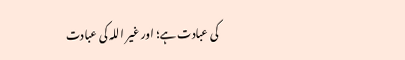کی عبادت ہے؛ اور غیر اللہ کی عبادت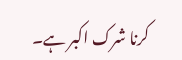کرنا شرک اکبر ہے۔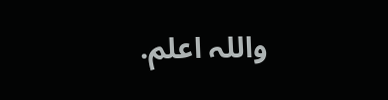واللہ اعلم.